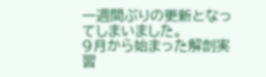一週間ぶりの更新となってしまいました。
9月から始まった解剖実習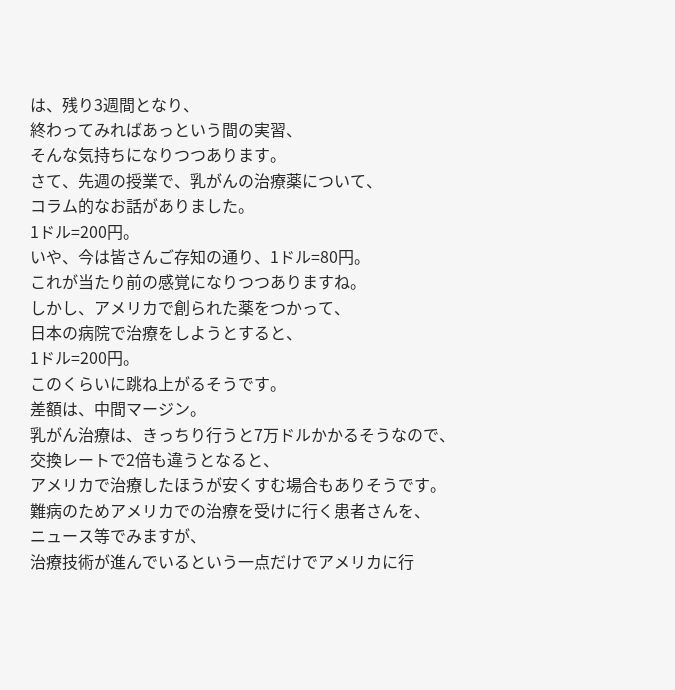は、残り3週間となり、
終わってみればあっという間の実習、
そんな気持ちになりつつあります。
さて、先週の授業で、乳がんの治療薬について、
コラム的なお話がありました。
1ドル=200円。
いや、今は皆さんご存知の通り、1ドル=80円。
これが当たり前の感覚になりつつありますね。
しかし、アメリカで創られた薬をつかって、
日本の病院で治療をしようとすると、
1ドル=200円。
このくらいに跳ね上がるそうです。
差額は、中間マージン。
乳がん治療は、きっちり行うと7万ドルかかるそうなので、
交換レートで2倍も違うとなると、
アメリカで治療したほうが安くすむ場合もありそうです。
難病のためアメリカでの治療を受けに行く患者さんを、
ニュース等でみますが、
治療技術が進んでいるという一点だけでアメリカに行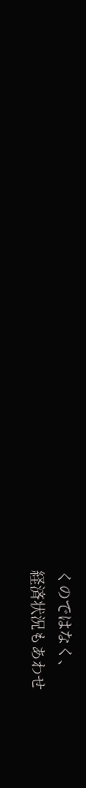くのではなく、
経済状況もあわせ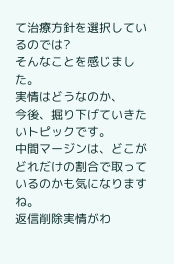て治療方針を選択しているのでは?
そんなことを感じました。
実情はどうなのか、
今後、掘り下げていきたいトピックです。
中間マージンは、どこがどれだけの割合で取っているのかも気になりますね。
返信削除実情がわ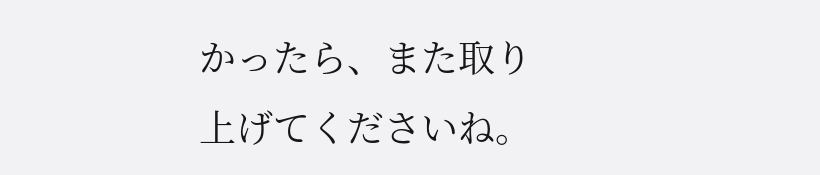かったら、また取り上げてくださいね。